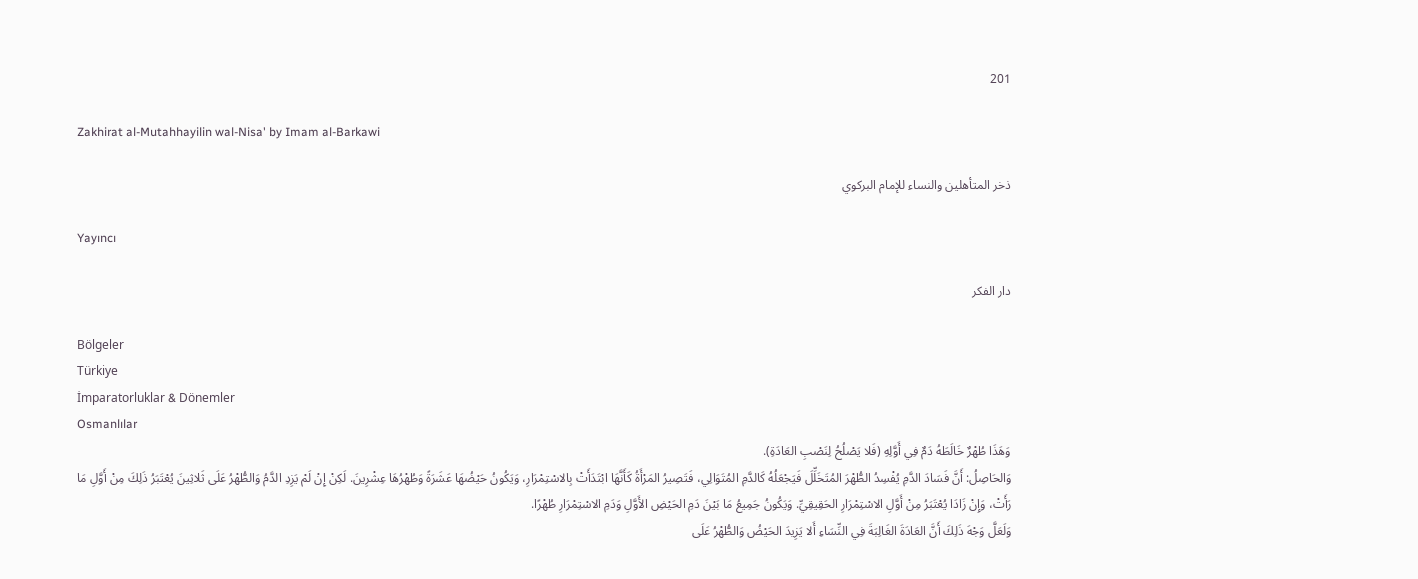201

Zakhirat al-Mutahhayilin wal-Nisa' by Imam al-Barkawi

ذخر المتأهلين والنساء للإمام البركوي

Yayıncı

دار الفكر

Bölgeler
Türkiye
İmparatorluklar & Dönemler
Osmanlılar
وَهَذَا طُهْرٌ خَالَطَهُ دَمٌ فِي أَوَّلِهِ (فَلا يَصْلُحُ لِنَصْبِ العَادَةِ).
وَالحَاصِلُ: أَنَّ فَسَادَ الدَّمِ يُفْسِدُ الطُّهْرَ المُتَخَلِّلَ فَيَجْعَلُهُ كَالدَّمِ المُتَوَالِي، فَتَصِيرُ المَرْأَةُ كَأَنَّهَا ابْتَدَأَتْ بِالاسْتِمْرَارِ، وَيَكُونُ حَيْضُهَا عَشَرَةً وَطُهْرُهَا عِشْرِينَ. لَكِنْ إِنْ لَمْ يَزِدِ الدَّمُ وَالطُّهْرُ عَلَى ثَلاثِينَ يُعْتَبَرُ ذَلِكَ مِنْ أَوَّلِ مَا رَأَتْ، وَإِنْ زَادَا يُعْتَبَرُ مِنْ أَوَّلِ الاسْتِمْرَارِ الحَقِيقِيِّ. وَيَكُونُ جَمِيعُ مَا بَيْنَ دَمِ الحَيْضِ الأَوَّلِ وَدَمِ الاسْتِمْرَارِ طُهْرًا.
وَلَعَلَّ وَجْهَ ذَلِكَ أَنَّ العَادَةَ الغَالِبَةَ فِي النِّسَاءِ أَلا يَزِيدَ الحَيْضُ وَالطُّهْرُ عَلَى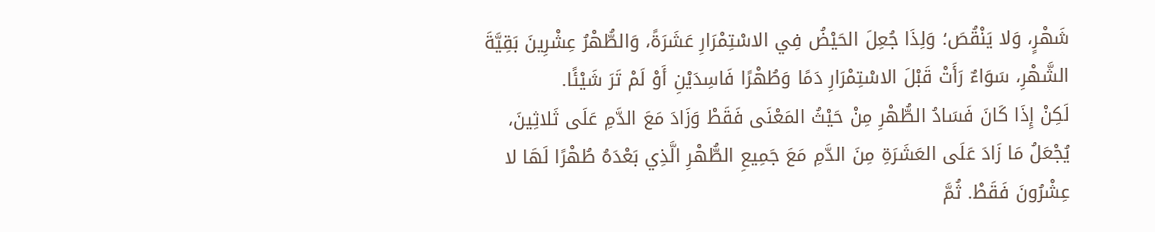شَهْرٍ، وَلا يَنْقُصَ؛ وَلِذَا جُعِلَ الحَيْضُ فِي الاسْتِمْرَارِ عَشَرَةً، وَالطُّهْرُ عِشْرِينَ بَقِيَّةَ الشَّهْرِ، سَوَاءٌ رَأَتْ قَبْلَ الاسْتِمْرَارِ دَمًا وَطُهْرًا فَاسِدَيْنِ أَوْ لَمْ تَرَ شَيْئًا.
لَكِنْ إِذَا كَانَ فَسَادُ الطُّهْرِ مِنْ حَيْثُ المَعْنَى فَقَطْ وَزَادَ مَعَ الدَّمِ عَلَى ثَلاثِينَ، يُجْعَلُ مَا زَادَ عَلَى العَشَرَةِ مِنَ الدَّمِ مَعَ جَمِيعِ الطُّهْرِ الَّذِي بَعْدَهُ طُهْرًا لَهَا لا عِشْرُونَ فَقَطْ. ثُمَّ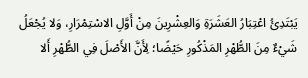يَبْتَدِئُ اعْتِبَارُ العَشَرَةِ وَالعِشْرِينَ مِنْ أَوَّلِ الاسْتِمْرَارِ، وَلا يُجْعَلُ شَيْءٌ مِنَ الطُّهْرِ المَذْكُورِ حَيْضًا؛ لِأَنَّ الأَصْلَ فِي الطُّهْرِ أَلا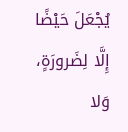يُجْعَلَ حَيْضًا إِلَّا لِضَرورَةٍ، وَلا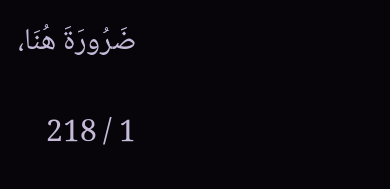ضَرُورَةَ هُنَا،

1 / 218